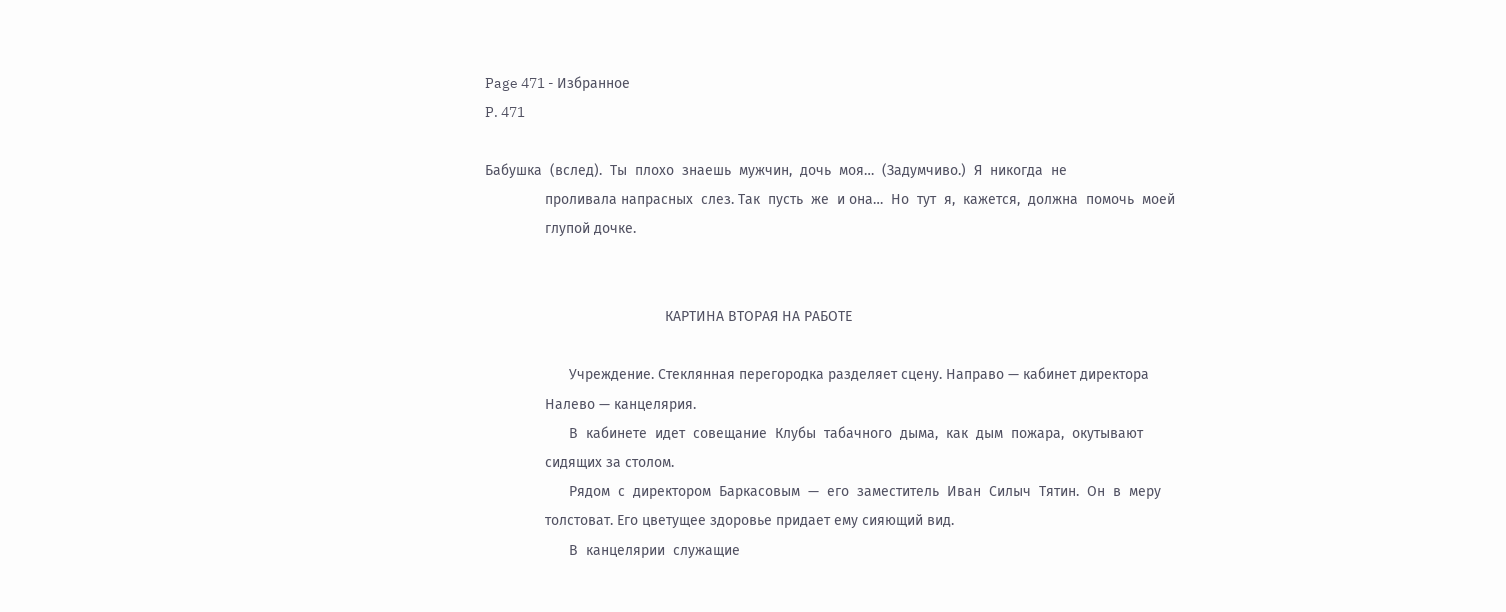Page 471 - Избранное
P. 471

Бабушка  (вслед).  Ты  плохо  знаешь  мужчин,  дочь  моя…  (Задумчиво.)  Я  никогда  не
               проливала напрасных  слез. Так  пусть  же  и она…  Но  тут  я,  кажется,  должна  помочь  моей
               глупой дочке.


                                             КАРТИНА ВТОРАЯ НА РАБОТЕ

                     Учреждение. Стеклянная перегородка разделяет сцену. Направо — кабинет директора
               Налево — канцелярия.
                     В  кабинете  идет  совещание  Клубы  табачного  дыма,  как  дым  пожара,  окутывают
               сидящих за столом.
                     Рядом  с  директором  Баркасовым  —  его  заместитель  Иван  Силыч  Тятин.  Он  в  меру
               толстоват. Его цветущее здоровье придает ему сияющий вид.
                     В  канцелярии  служащие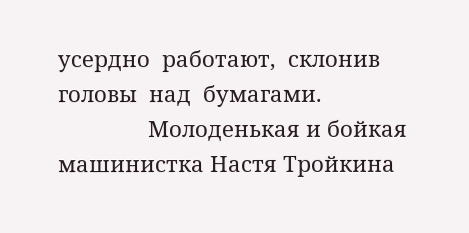усердно  работают,  склонив  головы  над  бумагами.
               Молоденькая и бойкая машинистка Настя Тройкина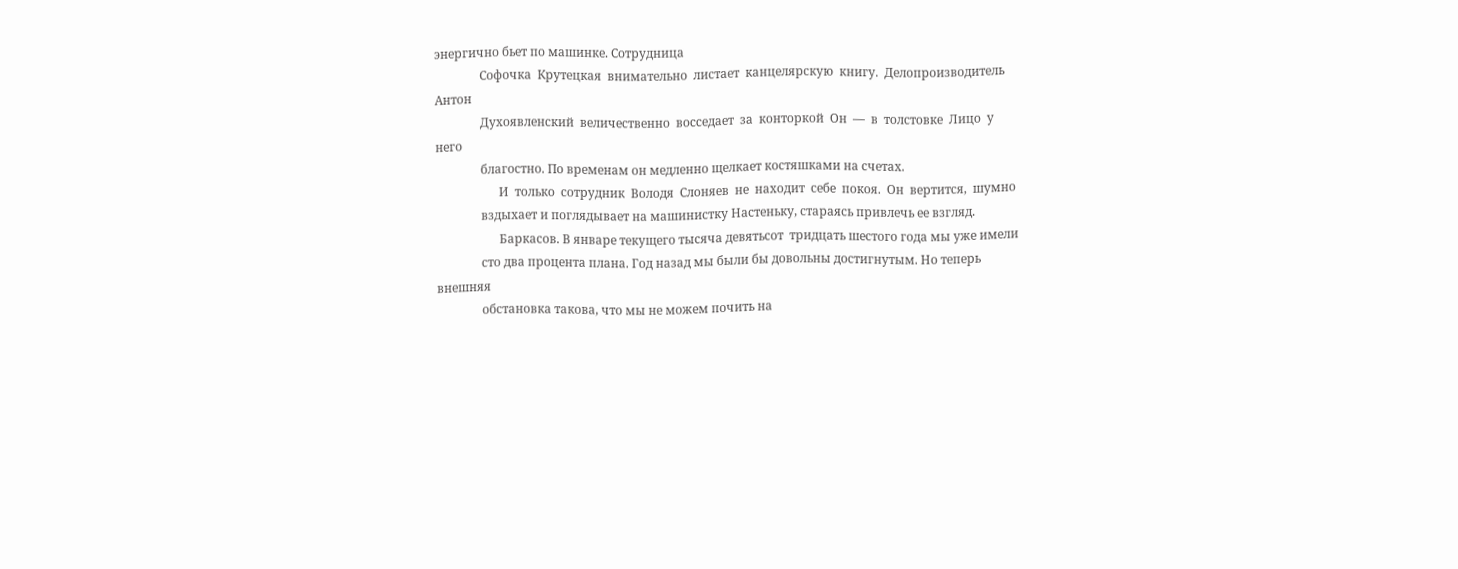энергично бьет по машинке. Сотрудница
               Софочка  Крутецкая  внимательно  листает  канцелярскую  книгу.  Делопроизводитель  Антон
               Духоявленский  величественно  восседает  за  конторкой  Он  —  в  толстовке  Лицо  у  него
               благостно. По временам он медленно щелкает костяшками на счетах.
                     И  только  сотрудник  Володя  Слоняев  не  находит  себе  покоя.  Он  вертится,  шумно
               вздыхает и поглядывает на машинистку Настеньку, стараясь привлечь ее взгляд.
                     Баркасов. В январе текущего тысяча девятьсот  тридцать шестого года мы уже имели
               сто два процента плана. Год назад мы были бы довольны достигнутым. Но теперь внешняя
               обстановка такова, что мы не можем почить на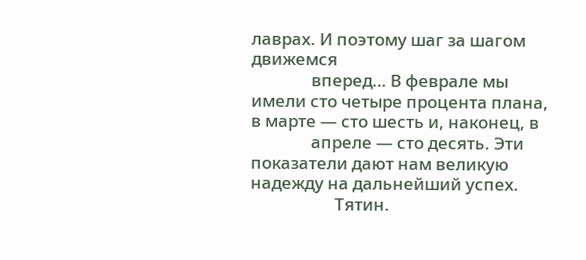лаврах. И поэтому шаг за шагом движемся
               вперед… В феврале мы имели сто четыре процента плана, в марте — сто шесть и, наконец, в
               апреле — сто десять. Эти показатели дают нам великую надежду на дальнейший успех.
                     Тятин.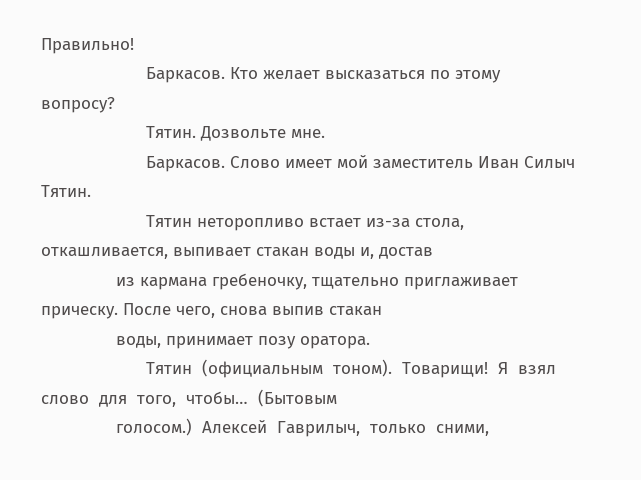Правильно!
                     Баркасов. Кто желает высказаться по этому вопросу?
                     Тятин. Дозвольте мне.
                     Баркасов. Слово имеет мой заместитель Иван Силыч Тятин.
                     Тятин неторопливо встает из-за стола, откашливается, выпивает стакан воды и, достав
               из кармана гребеночку, тщательно приглаживает прическу. После чего, снова выпив стакан
               воды, принимает позу оратора.
                     Тятин  (официальным  тоном).  Товарищи!  Я  взял  слово  для  того,  чтобы…  (Бытовым
               голосом.)  Алексей  Гаврилыч,  только  сними,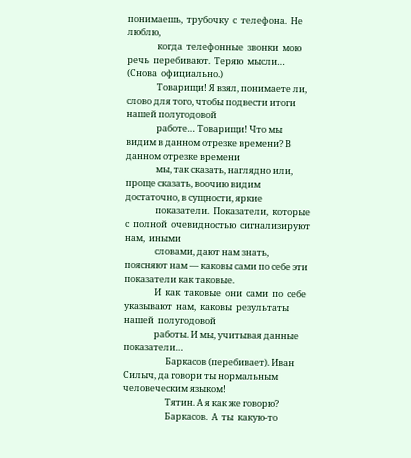понимаешь,  трубочку  с  телефона.  Не  люблю,
               когда  телефонные  звонки  мою  речь  перебивают.  Теряю  мысли…  (Снова  официально.)
               Товарищи! Я взял, понимаете ли, слово для того, чтобы подвести итоги нашей полугодовой
               работе… Товарищи! Что мы видим в данном отрезке времени? В данном отрезке времени
               мы, так сказать, наглядно или, проще сказать, воочию видим достаточно, в сущности, яркие
               показатели.  Показатели,  которые  с  полной  очевидностью  сигнализируют  нам,  иными
               словами, дают нам знать, поясняют нам — каковы сами по себе эти показатели как таковые.
               И  как  таковые  они  сами  по  себе  указывают  нам,  каковы  результаты  нашей  полугодовой
               работы. И мы, учитывая данные показатели…
                     Баркасов (перебивает). Иван Силыч, да говори ты нормальным человеческим языком!
                     Тятин. А я как же говорю?
                     Баркасов.  А  ты  какую-то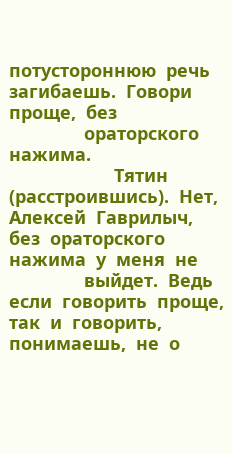потустороннюю  речь  загибаешь.  Говори  проще,  без
               ораторского нажима.
                     Тятин  (расстроившись).  Нет,  Алексей  Гаврилыч,  без  ораторского  нажима  у  меня  не
               выйдет.  Ведь  если  говорить  проще,  так  и  говорить,  понимаешь,  не  о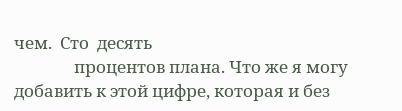чем.  Сто  десять
               процентов плана. Что же я могу добавить к этой цифре, которая и без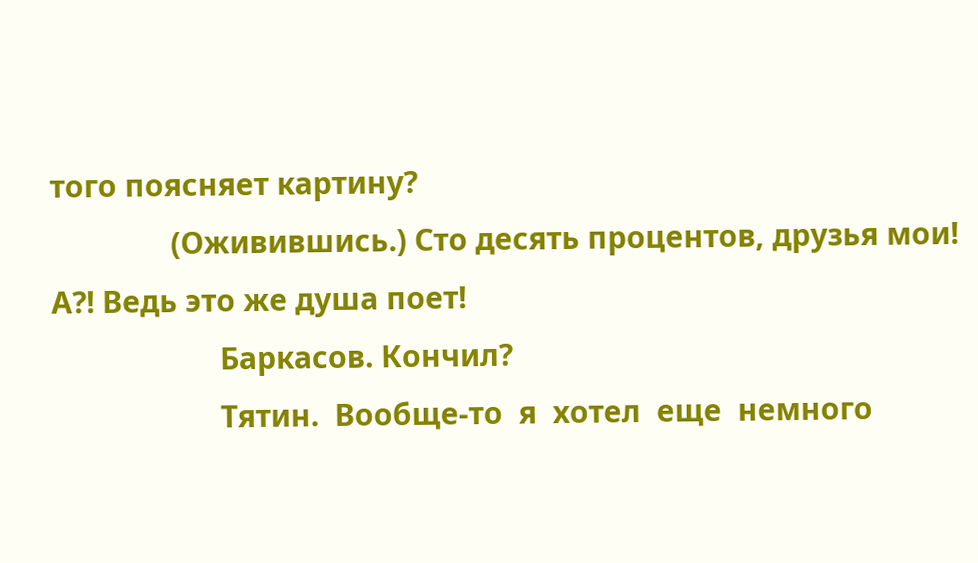того поясняет картину?
               (Оживившись.) Сто десять процентов, друзья мои! А?! Ведь это же душа поет!
                     Баркасов. Кончил?
                     Тятин.  Вообще-то  я  хотел  еще  немного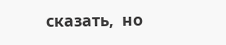сказать,  но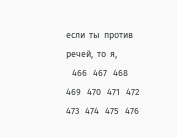если  ты  против  речей,  то  я,
   466   467   468   469   470   471   472   473   474   475   476